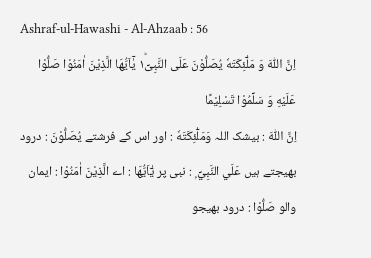Ashraf-ul-Hawashi - Al-Ahzaab : 56
اِنَّ اللّٰهَ وَ مَلٰٓئِكَتَهٗ یُصَلُّوْنَ عَلَى النَّبِیِّ١ؕ یٰۤاَیُّهَا الَّذِیْنَ اٰمَنُوْا صَلُّوْا عَلَیْهِ وَ سَلِّمُوْا تَسْلِیْمًا
اِنَّ اللّٰهَ : بیشک اللہ وَمَلٰٓئِكَتَهٗ : اور اس کے فرشتے يُصَلُّوْنَ : درود بھیجتے ہیں عَلَي النَّبِيِّ ۭ : نبی پر يٰٓاَيُّهَا : اے الَّذِيْنَ اٰمَنُوْا : ایمان والو صَلُّوْا : درود بھیجو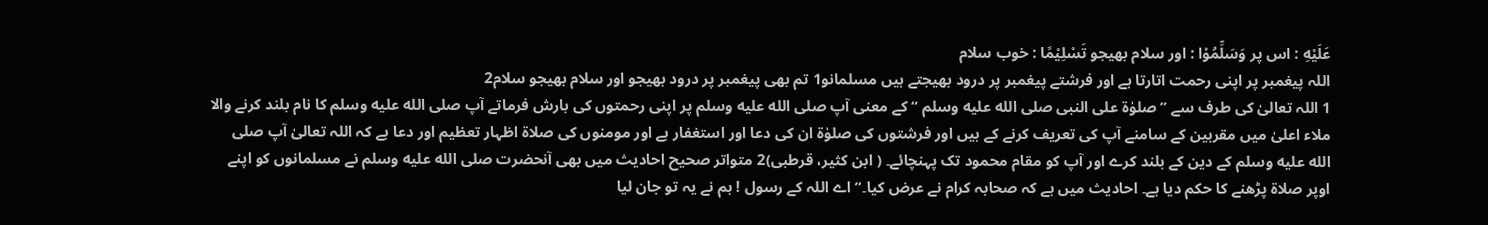عَلَيْهِ : اس پر وَسَلِّمُوْا : اور سلام بھیجو تَسْلِيْمًا : خوب سلام
اللہ پیغمبر پر اپنی رحمت اتارتا ہے اور فرشتے پیغمبر پر درود بھیجتے ہیں مسلمانو1 تم بھی پیغمبر پر درود بھیجو اور سلام بھیجو سلام2
1 اللہ تعالیٰ کی طرف سے ” صلوٰۃ علی النبی صلى الله عليه وسلم “ کے معنی آپ صلى الله عليه وسلم پر اپنی رحمتوں کی بارش فرماتے آپ صلى الله عليه وسلم کا نام بلند کرنے والا ملاء اعلیٰ میں مقربین کے سامنے آپ کی تعریف کرنے کے ہیں اور فرشتوں کی صلوٰۃ ان کی دعا اور استغفار ہے اور مومنوں کی صلاۃ اظہار تعظیم اور دعا ہے کہ اللہ تعالیٰ آپ صلى الله عليه وسلم کے دین کے بلند کرے اور آپ کو مقام محمود تک پہنچائے۔ ( ابن کثیر، قرطبی)2 متواتر صحیح احادیث میں بھی آنحضرت صلى الله عليه وسلم نے مسلمانوں کو اپنے اوپر صلاۃ پڑھنے کا حکم دیا ہے۔ احادیث میں ہے کہ صحابہ کرام نے عرض کیا۔” اے اللہ کے رسول ! ہم نے یہ تو جان لیا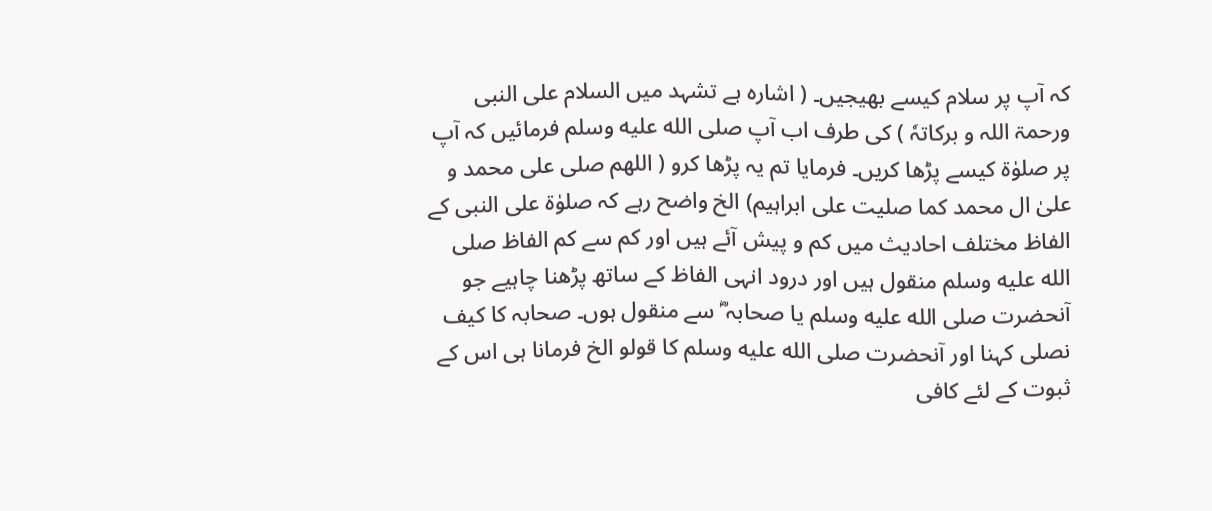کہ آپ پر سلام کیسے بھیجیں۔ ( اشارہ ہے تشہد میں السلام علی النبی ورحمۃ اللہ و برکاتہٗ ) کی طرف اب آپ صلى الله عليه وسلم فرمائیں کہ آپ پر صلوٰۃ کیسے پڑھا کریں۔ فرمایا تم یہ پڑھا کرو ( اللھم صلی علی محمد و علیٰ ال محمد کما صلیت علی ابراہیم) الخ واضح رہے کہ صلوٰۃ علی النبی کے الفاظ مختلف احادیث میں کم و پیش آئے ہیں اور کم سے کم الفاظ صلى الله عليه وسلم منقول ہیں اور درود انہی الفاظ کے ساتھ پڑھنا چاہیے جو آنحضرت صلى الله عليه وسلم یا صحابہ ؓ سے منقول ہوں۔ صحابہ کا کیف نصلی کہنا اور آنحضرت صلى الله عليه وسلم کا قولو الخ فرمانا ہی اس کے ثبوت کے لئے کافی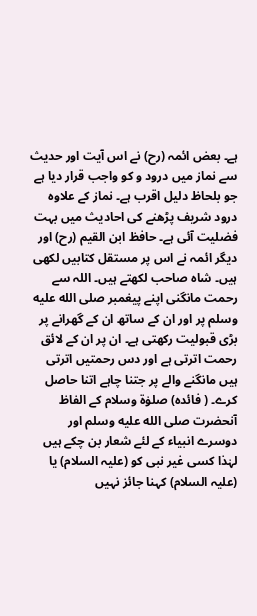ہے۔ بعض ائمہ (رح) نے اس آیت اور حدیث سے نماز میں درود و کو واجب قرار دیا ہے جو بلحاظ دلیل اقرب ہے۔ نماز کے علاوہ درود شریف پڑھنے کی احادیث میں بہت فضلیت آئی ہے۔ حافظ ابن القیم (رح) اور دیگر ائمہ نے اس پر مستقل کتابیں لکھی ہیں۔ شاہ صاحب لکھتے ہیں۔ اللہ سے رحمت مانگنی اپنے پیغمبر صلى الله عليه وسلم پر اور ان کے ساتھ ان کے گھرانے پر بڑی قبولیت رکھتی ہے۔ ان پر ان کے لائق رحمت اترتی ہے اور دس رحمتیں اترتی ہیں مانگنے والے پر جتنا چاہے اتنا حاصل کرے۔ ( فائدہ) صلوٰۃ وسلام کے الفاظ آنحضرت صلى الله عليه وسلم اور دوسرے انبیاء کے لئے شعار بن چکے ہیں لہٰذا کسی غیر نبی کو (علیہ السلام) یا (علیہ السلام) کہنا جائز نہیں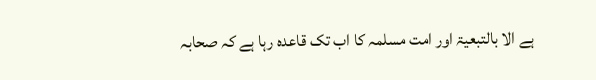ہے الا بالتبعیۃ اور امت مسلمہ کا اب تک قاعدہ رہا ہے کہ صحابہ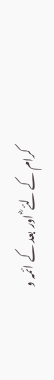کرام کے لئے ؓ اور بعد کے ائمہ و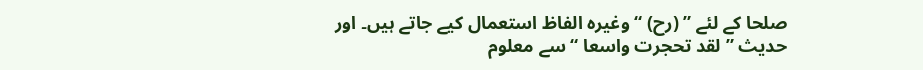صلحا کے لئے ” (رح) “ وغیرہ الفاظ استعمال کیے جاتے ہیں۔ اور حدیث ” لقد تحجرت واسعا “ سے معلوم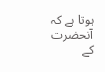ہوتا ہے کہ آنحضرت کے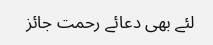لئے بھی دعائے رحمت جائز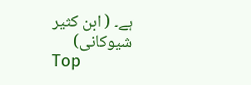ہے۔ ( ابن کثیر شیوکانی)
Top